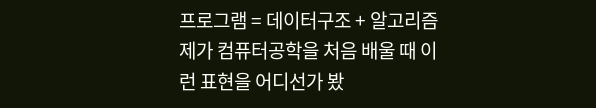프로그램 = 데이터구조 + 알고리즘제가 컴퓨터공학을 처음 배울 때 이런 표현을 어디선가 봤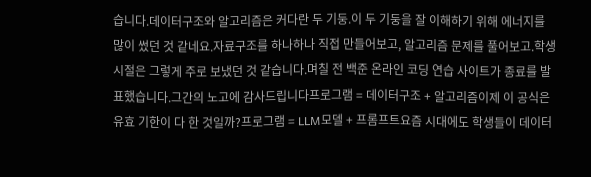습니다.데이터구조와 알고리즘은 커다란 두 기둥.이 두 기둥을 잘 이해하기 위해 에너지를 많이 썼던 것 같네요.자료구조를 하나하나 직접 만들어보고, 알고리즘 문제를 풀어보고.학생 시절은 그렇게 주로 보냈던 것 같습니다.며칠 전 백준 온라인 코딩 연습 사이트가 종료를 발표했습니다.그간의 노고에 감사드립니다프로그램 = 데이터구조 + 알고리즘이제 이 공식은 유효 기한이 다 한 것일까?프로그램 = LLM모델 + 프롬프트요즘 시대에도 학생들이 데이터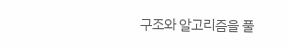구조와 알고리즘을 풀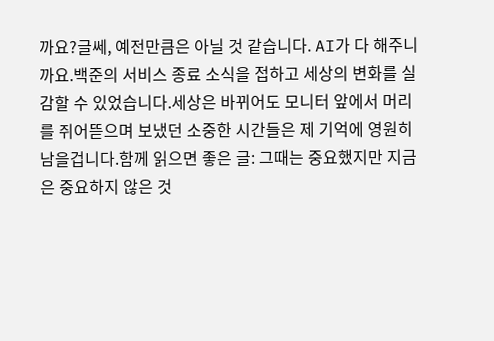까요?글쎄, 예전만큼은 아닐 것 같습니다. AI가 다 해주니까요.백준의 서비스 종료 소식을 접하고 세상의 변화를 실감할 수 있었습니다.세상은 바뀌어도 모니터 앞에서 머리를 쥐어뜯으며 보냈던 소중한 시간들은 제 기억에 영원히 남을겁니다.함께 읽으면 좋은 글: 그때는 중요했지만 지금은 중요하지 않은 것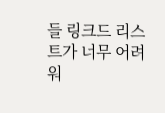들 링크드 리스트가 너무 어려워